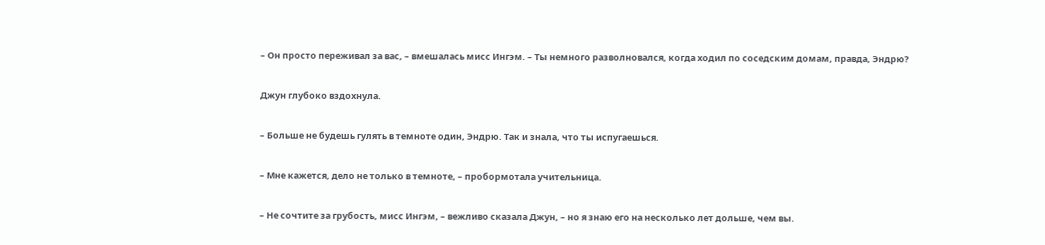– Он просто переживал за вас, – вмешалась мисс Ингэм. – Ты немного разволновался, когда ходил по соседским домам, правда, Эндрю?

Джун глубоко вздохнула.

– Больше не будешь гулять в темноте один, Эндрю. Так и знала, что ты испугаешься.

– Мне кажется, дело не только в темноте, – пробормотала учительница.

– Не сочтите за грубость, мисс Ингэм, – вежливо сказала Джун, – но я знаю его на несколько лет дольше, чем вы.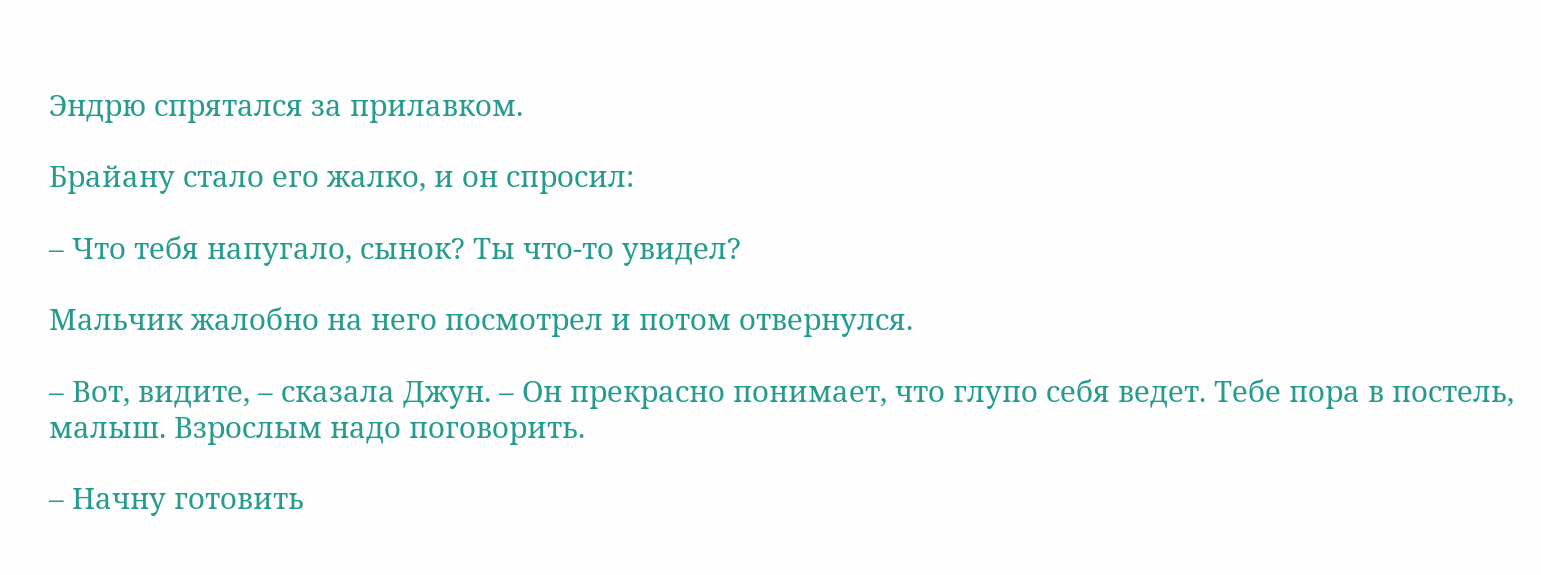Эндрю спрятался за прилавком.

Брайану стало его жалко, и он спросил:

– Что тебя напугало, сынок? Ты что-то увидел?

Мальчик жалобно на него посмотрел и потом отвернулся.

– Вот, видите, – сказала Джун. – Он прекрасно понимает, что глупо себя ведет. Тебе пора в постель, малыш. Взрослым надо поговорить.

– Начну готовить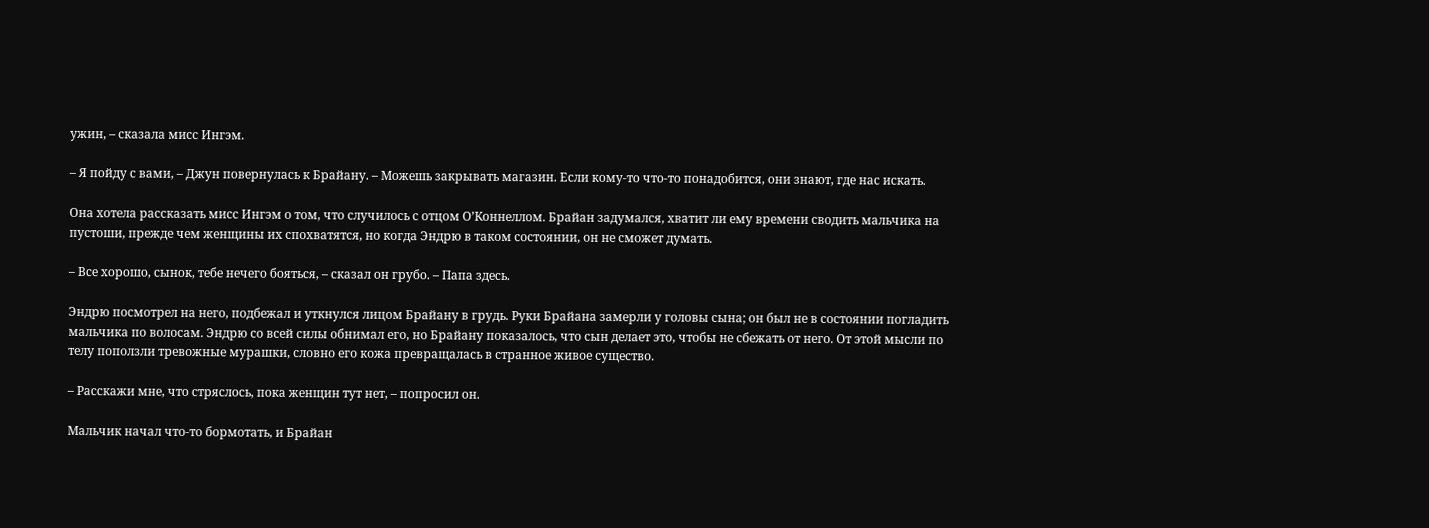ужин, – сказала мисс Ингэм.

– Я пойду с вами, – Джун повернулась к Брайану. – Можешь закрывать магазин. Если кому-то что-то понадобится, они знают, где нас искать.

Она хотела рассказать мисс Ингэм о том, что случилось с отцом О’Коннеллом. Брайан задумался, хватит ли ему времени сводить мальчика на пустоши, прежде чем женщины их спохватятся, но когда Эндрю в таком состоянии, он не сможет думать.

– Все хорошо, сынок, тебе нечего бояться, – сказал он грубо. – Папа здесь.

Эндрю посмотрел на него, подбежал и уткнулся лицом Брайану в грудь. Руки Брайана замерли у головы сына; он был не в состоянии погладить мальчика по волосам. Эндрю со всей силы обнимал его, но Брайану показалось, что сын делает это, чтобы не сбежать от него. От этой мысли по телу поползли тревожные мурашки, словно его кожа превращалась в странное живое существо.

– Расскажи мне, что стряслось, пока женщин тут нет, – попросил он.

Мальчик начал что-то бормотать, и Брайан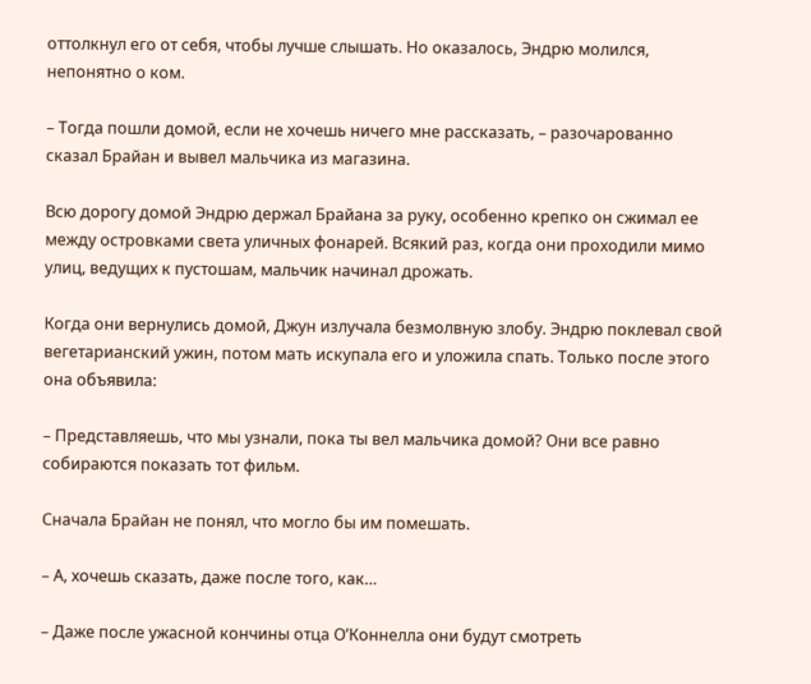оттолкнул его от себя, чтобы лучше слышать. Но оказалось, Эндрю молился, непонятно о ком.

– Тогда пошли домой, если не хочешь ничего мне рассказать, – разочарованно сказал Брайан и вывел мальчика из магазина.

Всю дорогу домой Эндрю держал Брайана за руку, особенно крепко он сжимал ее между островками света уличных фонарей. Всякий раз, когда они проходили мимо улиц, ведущих к пустошам, мальчик начинал дрожать.

Когда они вернулись домой, Джун излучала безмолвную злобу. Эндрю поклевал свой вегетарианский ужин, потом мать искупала его и уложила спать. Только после этого она объявила:

– Представляешь, что мы узнали, пока ты вел мальчика домой? Они все равно собираются показать тот фильм.

Сначала Брайан не понял, что могло бы им помешать.

– А, хочешь сказать, даже после того, как…

– Даже после ужасной кончины отца О’Коннелла они будут смотреть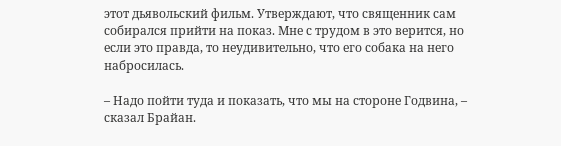этот дьявольский фильм. Утверждают, что священник сам собирался прийти на показ. Мне с трудом в это верится, но если это правда, то неудивительно, что его собака на него набросилась.

– Надо пойти туда и показать, что мы на стороне Годвина, – сказал Брайан.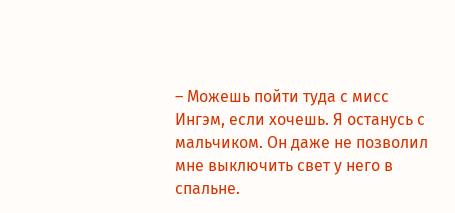– Можешь пойти туда с мисс Ингэм, если хочешь. Я останусь с мальчиком. Он даже не позволил мне выключить свет у него в спальне.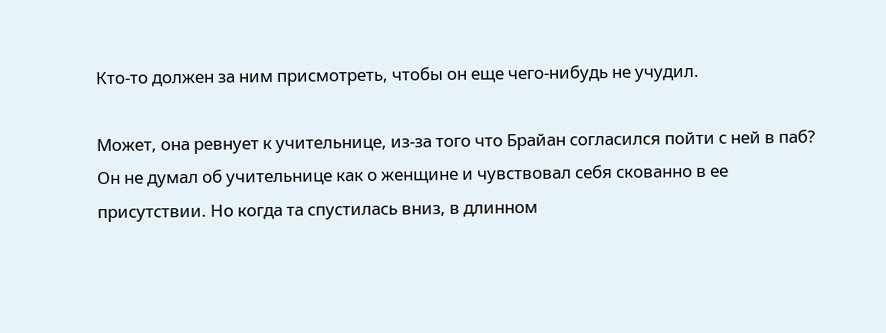Кто-то должен за ним присмотреть, чтобы он еще чего-нибудь не учудил.

Может, она ревнует к учительнице, из-за того что Брайан согласился пойти с ней в паб? Он не думал об учительнице как о женщине и чувствовал себя скованно в ее присутствии. Но когда та спустилась вниз, в длинном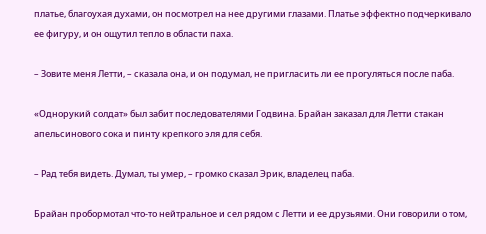платье, благоухая духами, он посмотрел на нее другими глазами. Платье эффектно подчеркивало ее фигуру, и он ощутил тепло в области паха.

– Зовите меня Летти, – сказала она, и он подумал, не пригласить ли ее прогуляться после паба.

«Однорукий солдат» был забит последователями Годвина. Брайан заказал для Летти стакан апельсинового сока и пинту крепкого эля для себя.

– Рад тебя видеть. Думал, ты умер, – громко сказал Эрик, владелец паба.

Брайан пробормотал что-то нейтральное и сел рядом с Летти и ее друзьями. Они говорили о том,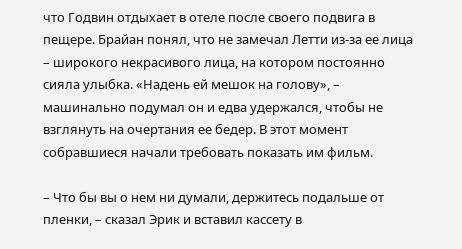что Годвин отдыхает в отеле после своего подвига в пещере. Брайан понял, что не замечал Летти из-за ее лица – широкого некрасивого лица, на котором постоянно сияла улыбка. «Надень ей мешок на голову», – машинально подумал он и едва удержался, чтобы не взглянуть на очертания ее бедер. В этот момент собравшиеся начали требовать показать им фильм.

– Что бы вы о нем ни думали, держитесь подальше от пленки, – сказал Эрик и вставил кассету в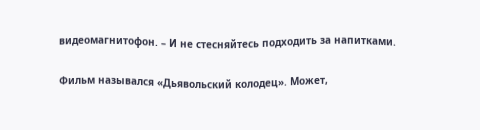видеомагнитофон. – И не стесняйтесь подходить за напитками.

Фильм назывался «Дьявольский колодец». Может,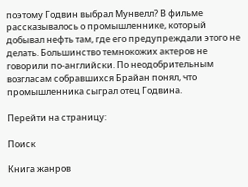поэтому Годвин выбрал Мунвелл? В фильме рассказывалось о промышленнике, который добывал нефть там, где его предупреждали этого не делать. Большинство темнокожих актеров не говорили по-английски. По неодобрительным возгласам собравшихся Брайан понял, что промышленника сыграл отец Годвина.

Перейти на страницу:

Поиск

Книга жанров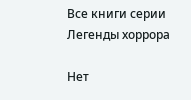Все книги серии Легенды хоррора

Нет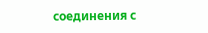соединения с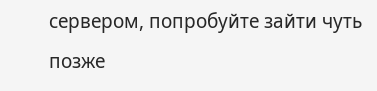сервером, попробуйте зайти чуть позже